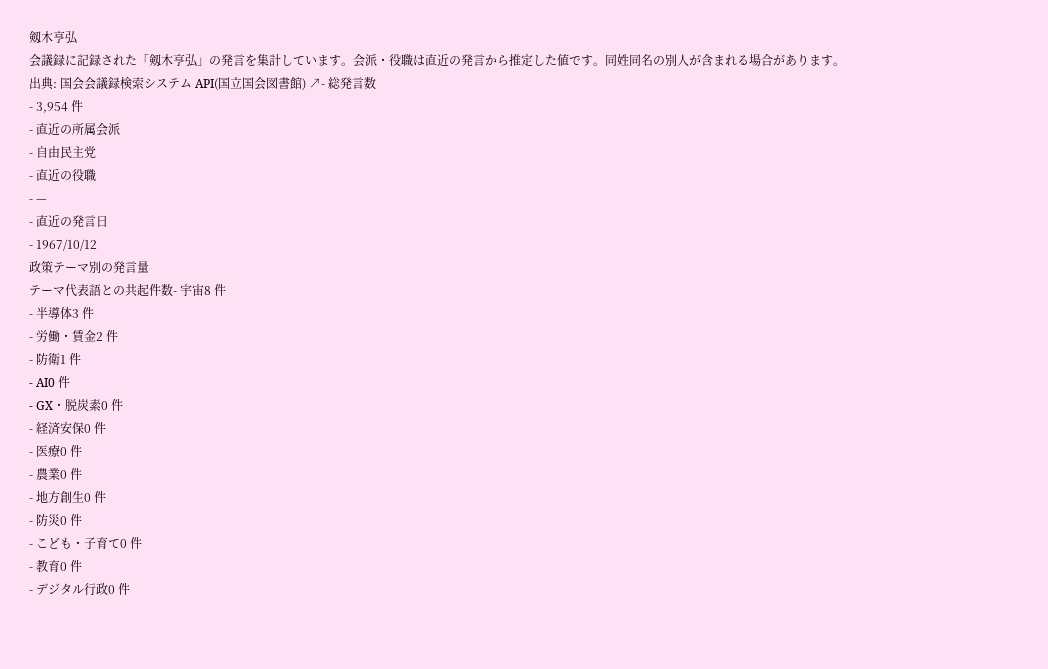剱木亨弘
会議録に記録された「剱木亨弘」の発言を集計しています。会派・役職は直近の発言から推定した値です。同姓同名の別人が含まれる場合があります。
出典: 国会会議録検索システム API(国立国会図書館) ↗- 総発言数
- 3,954 件
- 直近の所属会派
- 自由民主党
- 直近の役職
- —
- 直近の発言日
- 1967/10/12
政策テーマ別の発言量
テーマ代表語との共起件数- 宇宙8 件
- 半導体3 件
- 労働・賃金2 件
- 防衛1 件
- AI0 件
- GX・脱炭素0 件
- 経済安保0 件
- 医療0 件
- 農業0 件
- 地方創生0 件
- 防災0 件
- こども・子育て0 件
- 教育0 件
- デジタル行政0 件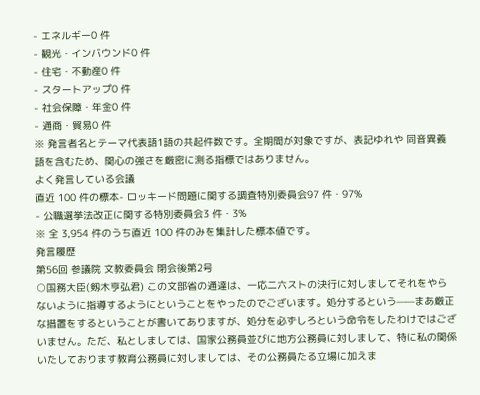- エネルギー0 件
- 観光・インバウンド0 件
- 住宅・不動産0 件
- スタートアップ0 件
- 社会保障・年金0 件
- 通商・貿易0 件
※ 発言者名とテーマ代表語1語の共起件数です。全期間が対象ですが、表記ゆれや 同音異義語を含むため、関心の強さを厳密に測る指標ではありません。
よく発言している会議
直近 100 件の標本- ロッキード問題に関する調査特別委員会97 件・97%
- 公職選挙法改正に関する特別委員会3 件・3%
※ 全 3,954 件のうち直近 100 件のみを集計した標本値です。
発言履歴
第56回 参議院 文教委員会 閉会後第2号
○国務大臣(剱木亨弘君) この文部省の通達は、一応二六ストの決行に対しましてそれをやらないように指導するようにということをやったのでございます。処分するという——まあ厳正な措置をするということが書いてありますが、処分を必ずしろという命令をしたわけではございません。ただ、私としましては、国家公務員並びに地方公務員に対しまして、特に私の関係いたしております教育公務員に対しましては、その公務員たる立場に加えま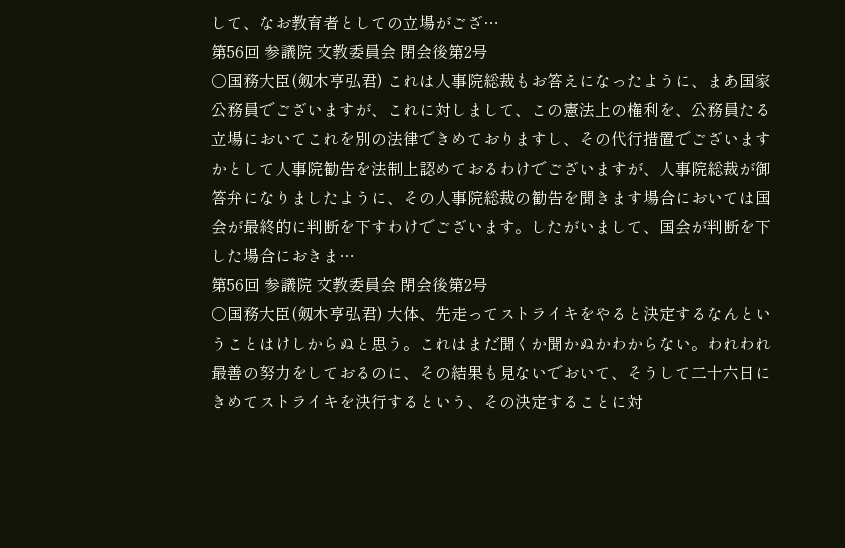して、なお教育者としての立場がござ…
第56回 参議院 文教委員会 閉会後第2号
○国務大臣(剱木亨弘君) これは人事院総裁もお答えになったように、まあ国家公務員でございますが、これに対しまして、この憲法上の権利を、公務員たる立場においてこれを別の法律できめておりますし、その代行措置でございますかとして人事院勧告を法制上認めておるわけでございますが、人事院総裁が御答弁になりましたように、その人事院総裁の勧告を聞きます場合においては国会が最終的に判断を下すわけでございます。したがいまして、国会が判断を下した場合におきま…
第56回 参議院 文教委員会 閉会後第2号
○国務大臣(剱木亨弘君) 大体、先走ってストライキをやると決定するなんということはけしからぬと思う。これはまだ聞くか聞かぬかわからない。われわれ最善の努力をしておるのに、その結果も見ないでおいて、そうして二十六日にきめてストライキを決行するという、その決定することに対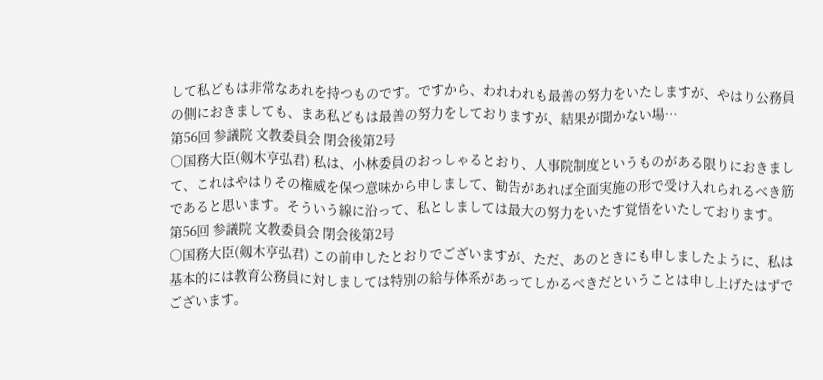して私どもは非常なあれを持つものです。ですから、われわれも最善の努力をいたしますが、やはり公務員の側におきましても、まあ私どもは最善の努力をしておりますが、結果が聞かない場…
第56回 参議院 文教委員会 閉会後第2号
○国務大臣(剱木亨弘君) 私は、小林委員のおっしゃるとおり、人事院制度というものがある限りにおきまして、これはやはりその権威を保つ意味から申しまして、勧告があれば全面実施の形で受け入れられるべき筋であると思います。そういう線に沿って、私としましては最大の努力をいたす覚悟をいたしております。
第56回 参議院 文教委員会 閉会後第2号
○国務大臣(剱木亨弘君) この前申したとおりでございますが、ただ、あのときにも申しましたように、私は基本的には教育公務員に対しましては特別の給与体系があってしかるべきだということは申し上げたはずでございます。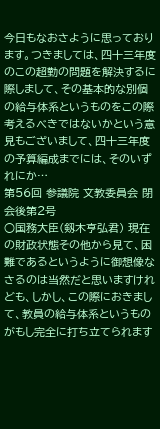今日もなおさように思っております。つきましては、四十三年度のこの超勤の問題を解決するに際しまして、その基本的な別個の給与体系というものをこの際考えるべきではないかという意見もございまして、四十三年度の予算編成までには、そのいずれにか…
第56回 参議院 文教委員会 閉会後第2号
○国務大臣(剱木亨弘君) 現在の財政状態その他から見て、困難であるというように御想像なさるのは当然だと思いますけれども、しかし、この際におきまして、教員の給与体系というものがもし完全に打ち立てられます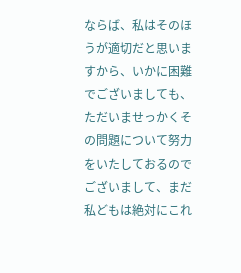ならば、私はそのほうが適切だと思いますから、いかに困難でございましても、ただいませっかくその問題について努力をいたしておるのでございまして、まだ私どもは絶対にこれ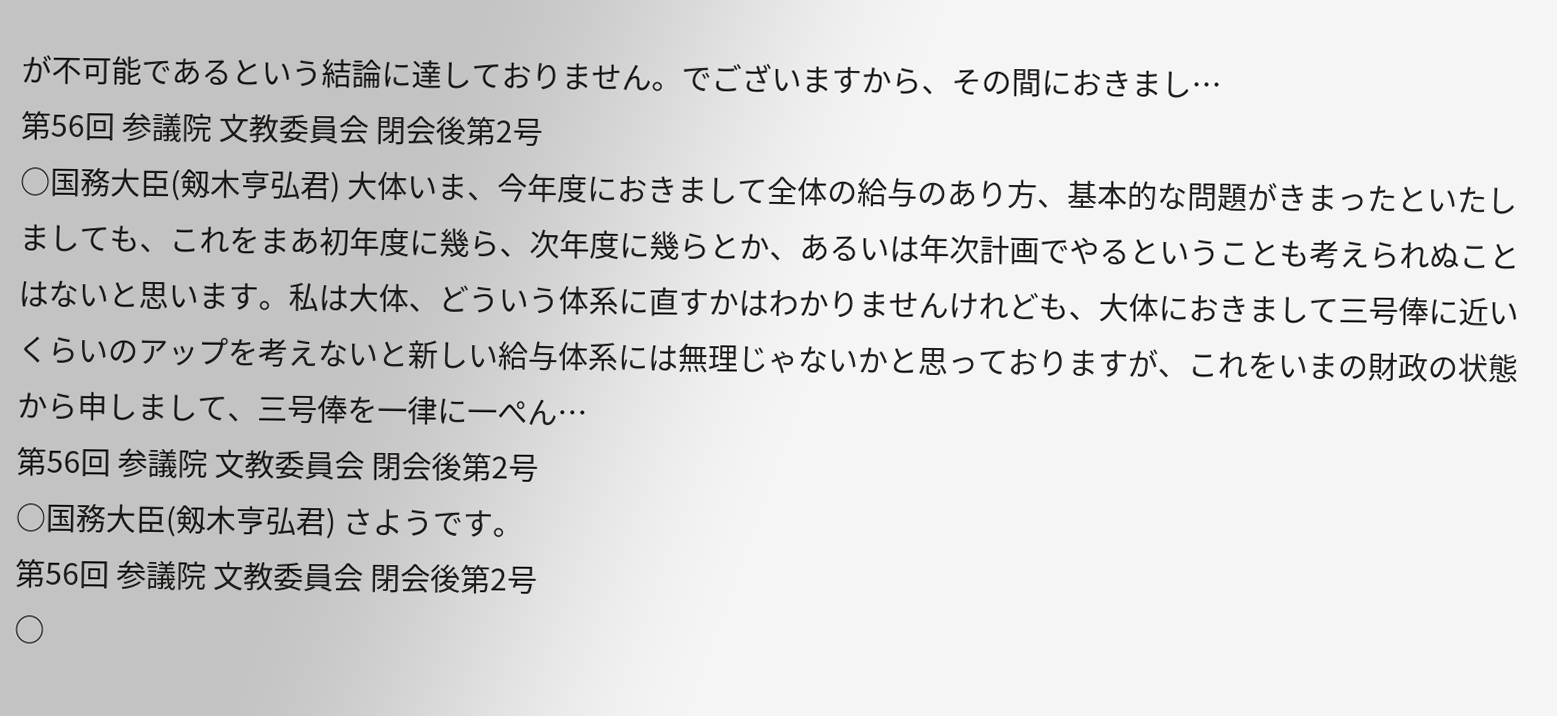が不可能であるという結論に達しておりません。でございますから、その間におきまし…
第56回 参議院 文教委員会 閉会後第2号
○国務大臣(剱木亨弘君) 大体いま、今年度におきまして全体の給与のあり方、基本的な問題がきまったといたしましても、これをまあ初年度に幾ら、次年度に幾らとか、あるいは年次計画でやるということも考えられぬことはないと思います。私は大体、どういう体系に直すかはわかりませんけれども、大体におきまして三号俸に近いくらいのアップを考えないと新しい給与体系には無理じゃないかと思っておりますが、これをいまの財政の状態から申しまして、三号俸を一律に一ぺん…
第56回 参議院 文教委員会 閉会後第2号
○国務大臣(剱木亨弘君) さようです。
第56回 参議院 文教委員会 閉会後第2号
○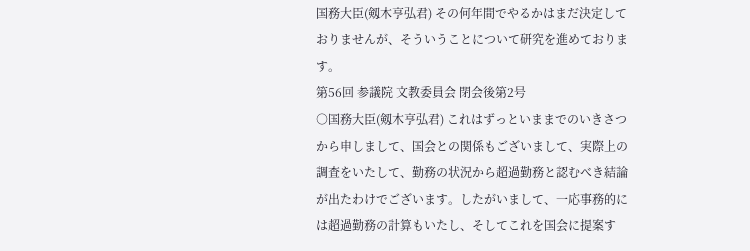国務大臣(剱木亨弘君) その何年間でやるかはまだ決定しておりませんが、そういうことについて研究を進めております。
第56回 参議院 文教委員会 閉会後第2号
○国務大臣(剱木亨弘君) これはずっといままでのいきさつから申しまして、国会との関係もございまして、実際上の調査をいたして、勤務の状況から超過勤務と認むべき結論が出たわけでございます。したがいまして、一応事務的には超過勤務の計算もいたし、そしてこれを国会に提案す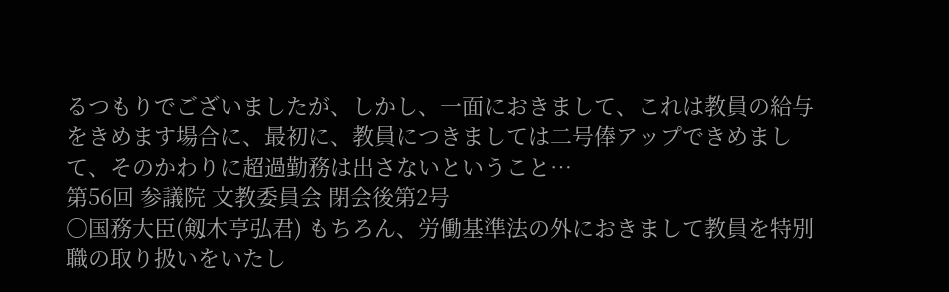るつもりでございましたが、しかし、一面におきまして、これは教員の給与をきめます場合に、最初に、教員につきましては二号俸アップできめまして、そのかわりに超過勤務は出さないということ…
第56回 参議院 文教委員会 閉会後第2号
○国務大臣(剱木亨弘君) もちろん、労働基準法の外におきまして教員を特別職の取り扱いをいたし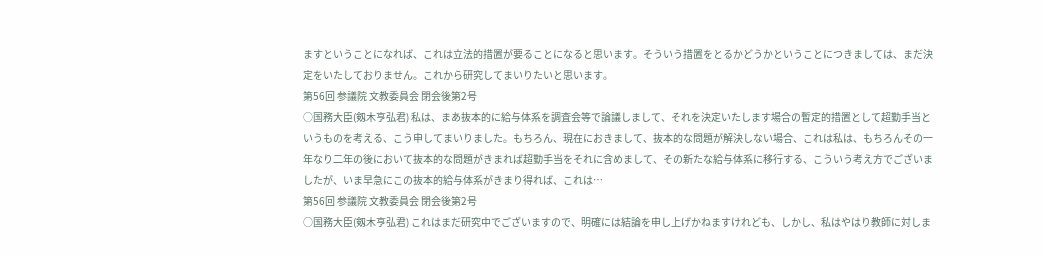ますということになれば、これは立法的措置が要ることになると思います。そういう措置をとるかどうかということにつきましては、まだ決定をいたしておりません。これから研究してまいりたいと思います。
第56回 参議院 文教委員会 閉会後第2号
○国務大臣(剱木亨弘君) 私は、まあ抜本的に給与体系を調査会等で論議しまして、それを決定いたします場合の暫定的措置として超勤手当というものを考える、こう申してまいりました。もちろん、現在におきまして、抜本的な問題が解決しない場合、これは私は、もちろんその一年なり二年の後において抜本的な問題がきまれば超勤手当をそれに含めまして、その新たな給与体系に移行する、こういう考え方でございましたが、いま早急にこの抜本的給与体系がきまり得れば、これは…
第56回 参議院 文教委員会 閉会後第2号
○国務大臣(剱木亨弘君) これはまだ研究中でございますので、明確には結論を申し上げかねますけれども、しかし、私はやはり教師に対しま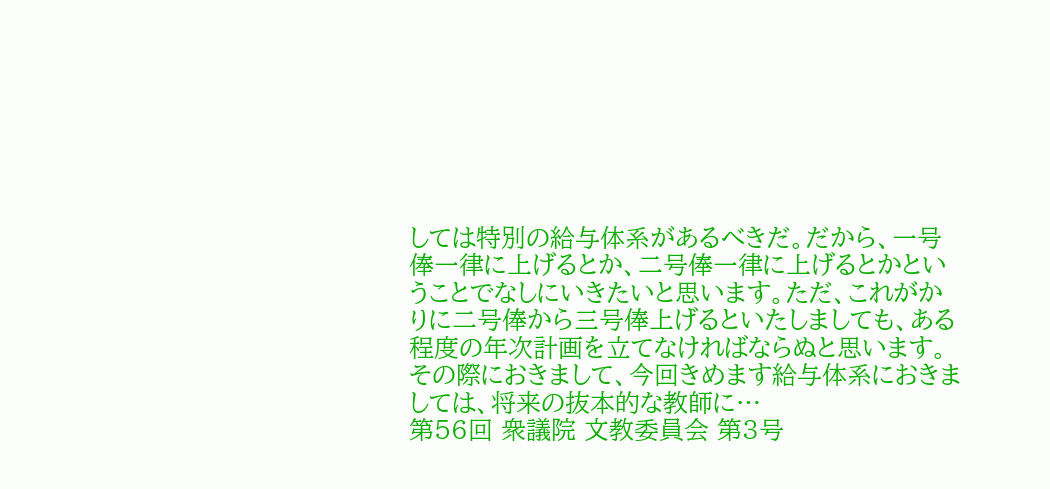しては特別の給与体系があるべきだ。だから、一号俸一律に上げるとか、二号俸一律に上げるとかということでなしにいきたいと思います。ただ、これがかりに二号俸から三号俸上げるといたしましても、ある程度の年次計画を立てなければならぬと思います。その際におきまして、今回きめます給与体系におきましては、将来の抜本的な教師に…
第56回 衆議院 文教委員会 第3号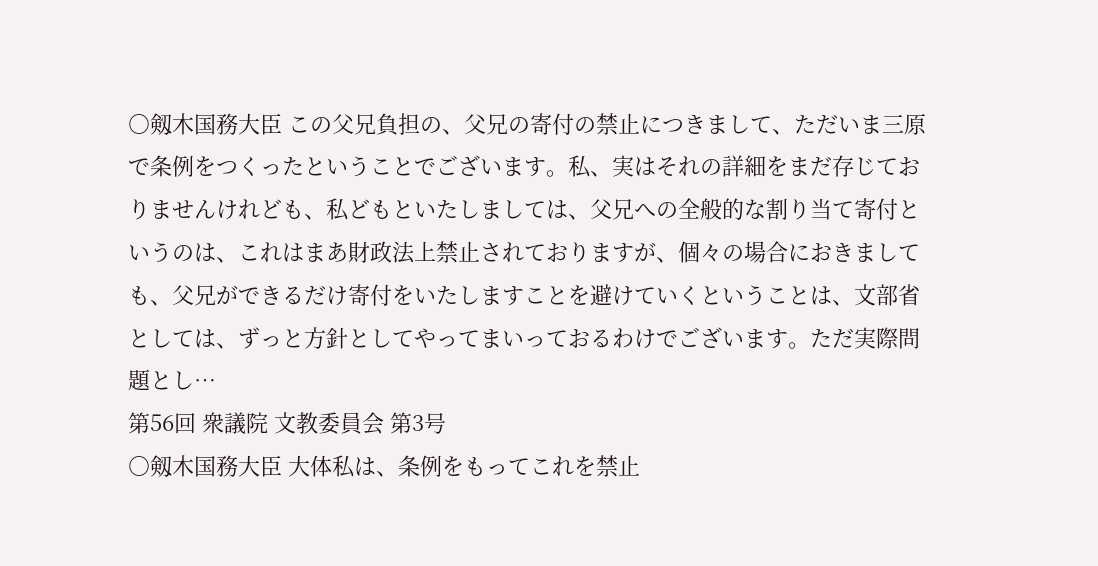○剱木国務大臣 この父兄負担の、父兄の寄付の禁止につきまして、ただいま三原で条例をつくったということでございます。私、実はそれの詳細をまだ存じておりませんけれども、私どもといたしましては、父兄への全般的な割り当て寄付というのは、これはまあ財政法上禁止されておりますが、個々の場合におきましても、父兄ができるだけ寄付をいたしますことを避けていくということは、文部省としては、ずっと方針としてやってまいっておるわけでございます。ただ実際問題とし…
第56回 衆議院 文教委員会 第3号
○剱木国務大臣 大体私は、条例をもってこれを禁止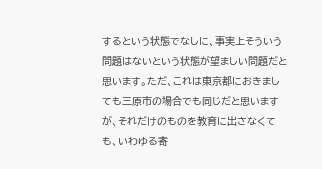するという状態でなしに、事実上そういう問題はないという状態が望ましい問題だと思います。ただ、これは東京都におきましても三原市の場合でも同じだと思いますが、それだけのものを教育に出さなくても、いわゆる寄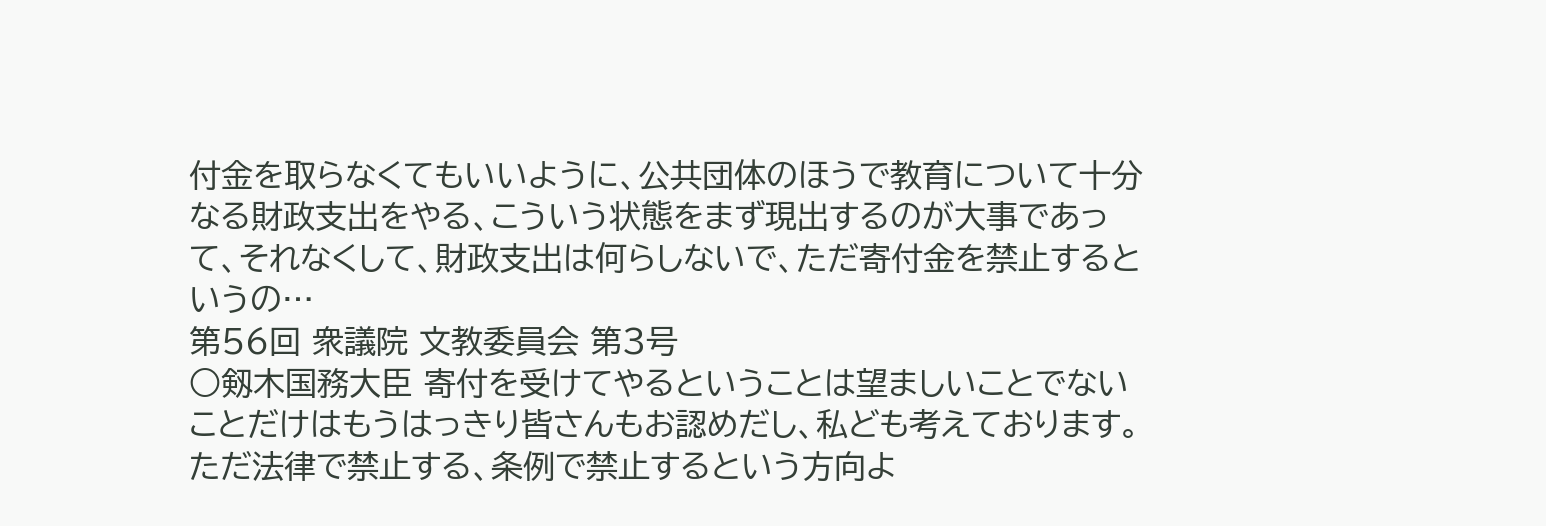付金を取らなくてもいいように、公共団体のほうで教育について十分なる財政支出をやる、こういう状態をまず現出するのが大事であって、それなくして、財政支出は何らしないで、ただ寄付金を禁止するというの…
第56回 衆議院 文教委員会 第3号
○剱木国務大臣 寄付を受けてやるということは望ましいことでないことだけはもうはっきり皆さんもお認めだし、私ども考えております。ただ法律で禁止する、条例で禁止するという方向よ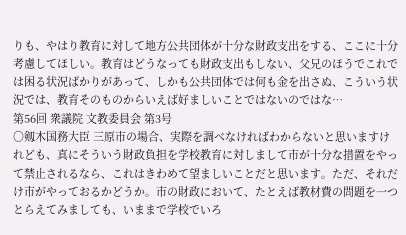りも、やはり教育に対して地方公共団体が十分な財政支出をする、ここに十分考慮してほしい。教育はどうなっても財政支出もしない、父兄のほうでこれでは困る状況ばかりがあって、しかも公共団体では何も金を出さぬ、こういう状況では、教育そのものからいえば好ましいことではないのではな…
第56回 衆議院 文教委員会 第3号
○剱木国務大臣 三原市の場合、実際を調べなければわからないと思いますけれども、真にそういう財政負担を学校教育に対しまして市が十分な措置をやって禁止されるなら、これはきわめて望ましいことだと思います。ただ、それだけ市がやっておるかどうか。市の財政において、たとえば教材費の問題を一つとらえてみましても、いままで学校でいろ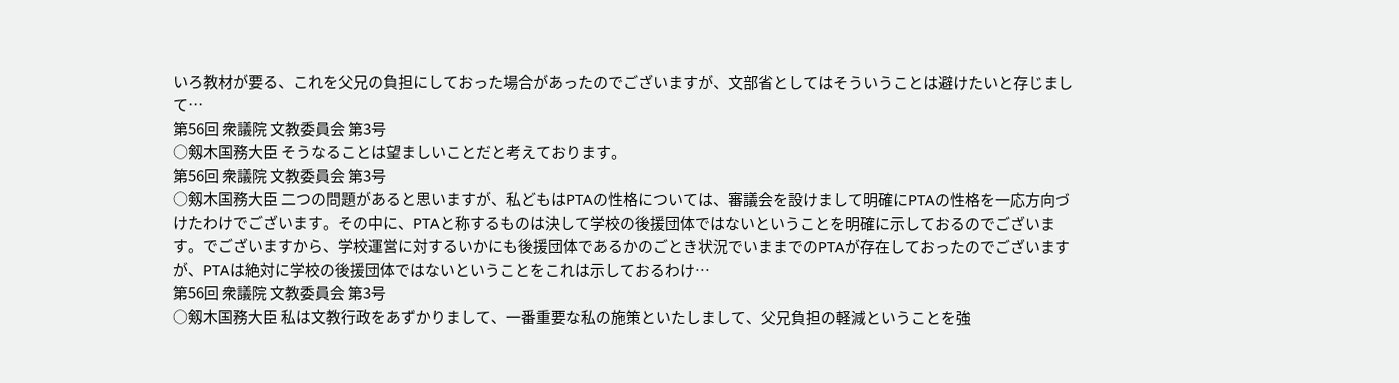いろ教材が要る、これを父兄の負担にしておった場合があったのでございますが、文部省としてはそういうことは避けたいと存じまして…
第56回 衆議院 文教委員会 第3号
○剱木国務大臣 そうなることは望ましいことだと考えております。
第56回 衆議院 文教委員会 第3号
○剱木国務大臣 二つの問題があると思いますが、私どもはPTAの性格については、審議会を設けまして明確にPTAの性格を一応方向づけたわけでございます。その中に、PTAと称するものは決して学校の後援団体ではないということを明確に示しておるのでございます。でございますから、学校運営に対するいかにも後援団体であるかのごとき状況でいままでのPTAが存在しておったのでございますが、PTAは絶対に学校の後援団体ではないということをこれは示しておるわけ…
第56回 衆議院 文教委員会 第3号
○剱木国務大臣 私は文教行政をあずかりまして、一番重要な私の施策といたしまして、父兄負担の軽減ということを強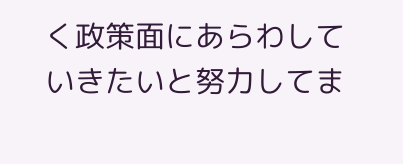く政策面にあらわしていきたいと努力してま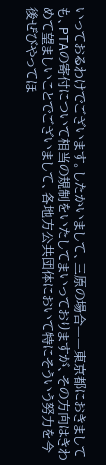いっておるわけでございます。したかいまして、三原の場合——東京都におきましても、PTAの寄付について相当の規制をいたしてまいっておりますが、その方向はきわめて望ましいことでございまして、各地方公共団体において特にそういう努力を今後ぜびやってほ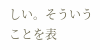しい。そういうことを表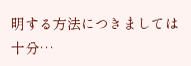明する方法につきましては十分…